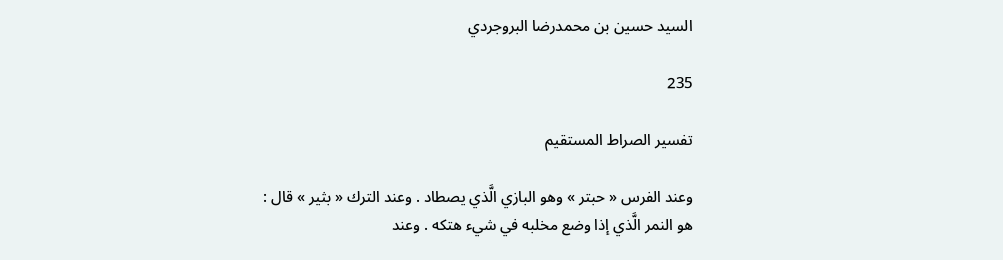السيد حسين بن محمدرضا البروجردي

235

تفسير الصراط المستقيم

وعند الفرس « حبتر » وهو البازي الَّذي يصطاد . وعند الترك « بثير » قال : هو النمر الَّذي إذا وضع مخلبه في شيء هتكه . وعند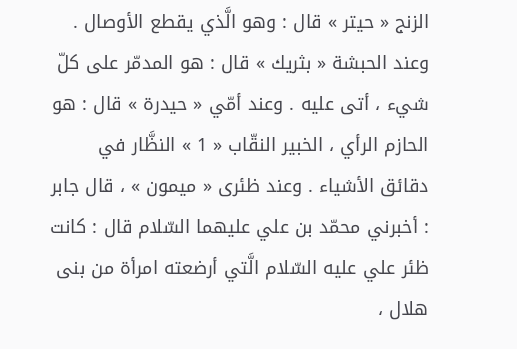الزنج « حيتر » قال : وهو الَّذي يقطع الأوصال . وعند الحبشة « بثريك » قال : هو المدمّر على كلّ شيء ، أتى عليه . وعند أمّي « حيدرة » قال : هو الحازم الرأي ، الخبير النقّاب « 1 » النظَّار في دقائق الأشياء . وعند ظئرى « ميمون » ، قال جابر : أخبرني محمّد بن علي عليهما السّلام قال : كانت ظئر علي عليه السّلام الَّتي أرضعته امرأة من بنى هلال ،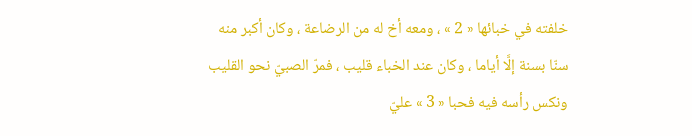خلفته في خبائها « 2 » ، ومعه أخ له من الرضاعة ، وكان أكبر منه سنّا بسنة إلَّا أياما ، وكان عند الخباء قليب ، فمرّ الصبيّ نحو القليب ونكس رأسه فيه فحبا « 3 » عليّ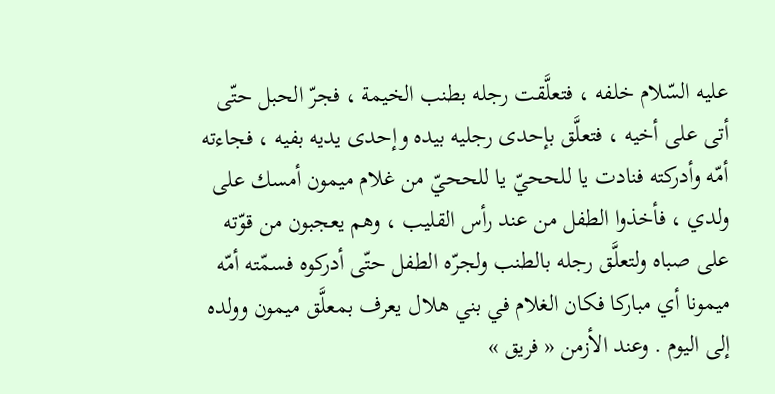عليه السّلام خلفه ، فتعلَّقت رجله بطنب الخيمة ، فجرّ الحبل حتّى أتى على أخيه ، فتعلَّق بإحدى رجليه بيده وإحدى يديه بفيه ، فجاءته أمّه وأدركته فنادت يا للححيّ يا للححيّ من غلام ميمون أمسك على ولدي ، فأخذوا الطفل من عند رأس القليب ، وهم يعجبون من قوّته على صباه ولتعلَّق رجله بالطنب ولجرّه الطفل حتّى أدركوه فسمّته أمّه ميمونا أي مباركا فكان الغلام في بني هلال يعرف بمعلَّق ميمون وولده إلى اليوم . وعند الأزمن « فريق »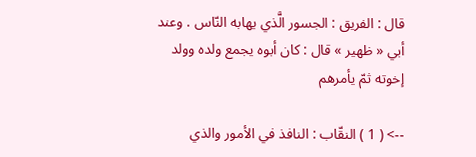قال : الفريق : الجسور الَّذي يهابه النّاس . وعند أبي « ظهير » قال : كان أبوه يجمع ولده وولد إخوته ثمّ يأمرهم

--> ( 1 ) النقّاب : النافذ في الأمور والذي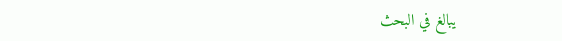يبالغ في البحث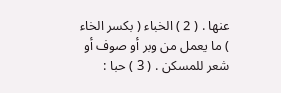عنها . ( 2 ) الخباء ( بكسر الخاء ) ما يعمل من وبر أو صوف أو شعر للمسكن . ( 3 ) حبا :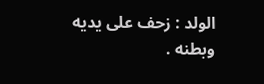الولد : زحف على يديه وبطنه .